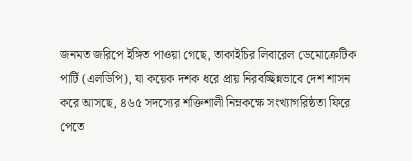জনমত জরিপে ইঙ্গিত পাওয়া গেছে, তাকাইচির লিবারেল ডেমোক্রেটিক পার্টি (এলডিপি), যা কয়েক দশক ধরে প্রায় নিরবচ্ছিন্নভাবে দেশ শাসন করে আসছে, ৪৬৫ সদস্যের শক্তিশালী নিম্নকক্ষে সংখ্যাগরিষ্ঠতা ফিরে পেতে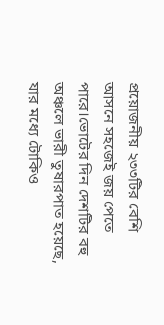প্রয়োজনীয় ২৩৩টির বেশি আসনে সহজেই জয় পেতে পারে।ভোটের দিন দেশটির বহু অঞ্চলে ভারী তুষারপাত হয়েছে, যার মধ্যে টোকিও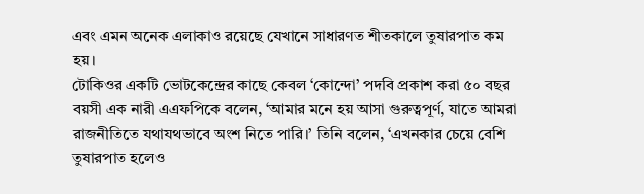এবং এমন অনেক এলাকাও রয়েছে যেখানে সাধারণত শীতকালে তুষারপাত কম হয়।
টোকিওর একটি ভোটকেন্দ্রের কাছে কেবল ‘কোন্দো’ পদবি প্রকাশ করা ৫০ বছর বয়সী এক নারী এএফপিকে বলেন, ‘আমার মনে হয় আসা গুরুত্বপূর্ণ, যাতে আমরা রাজনীতিতে যথাযথভাবে অংশ নিতে পারি।’ তিনি বলেন, ‘এখনকার চেয়ে বেশি তুষারপাত হলেও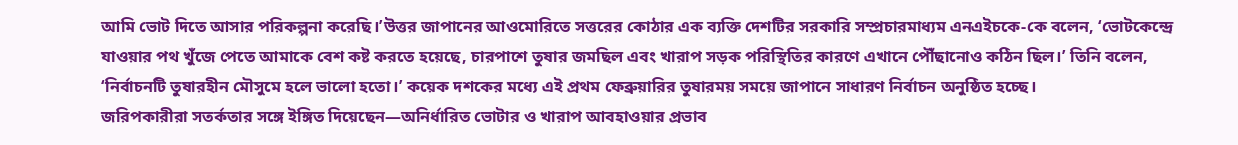আমি ভোট দিতে আসার পরিকল্পনা করেছি।’উত্তর জাপানের আওমোরিতে সত্তরের কোঠার এক ব্যক্তি দেশটির সরকারি সম্প্রচারমাধ্যম এনএইচকে-কে বলেন, ‘ভোটকেন্দ্রে যাওয়ার পথ খুঁজে পেতে আমাকে বেশ কষ্ট করতে হয়েছে, চারপাশে তুষার জমছিল এবং খারাপ সড়ক পরিস্থিতির কারণে এখানে পৌঁছানোও কঠিন ছিল।’ তিনি বলেন, ‘নির্বাচনটি তুষারহীন মৌসুমে হলে ভালো হতো।’ কয়েক দশকের মধ্যে এই প্রথম ফেব্রুয়ারির তুষারময় সময়ে জাপানে সাধারণ নির্বাচন অনুষ্ঠিত হচ্ছে।
জরিপকারীরা সতর্কতার সঙ্গে ইঙ্গিত দিয়েছেন—অনির্ধারিত ভোটার ও খারাপ আবহাওয়ার প্রভাব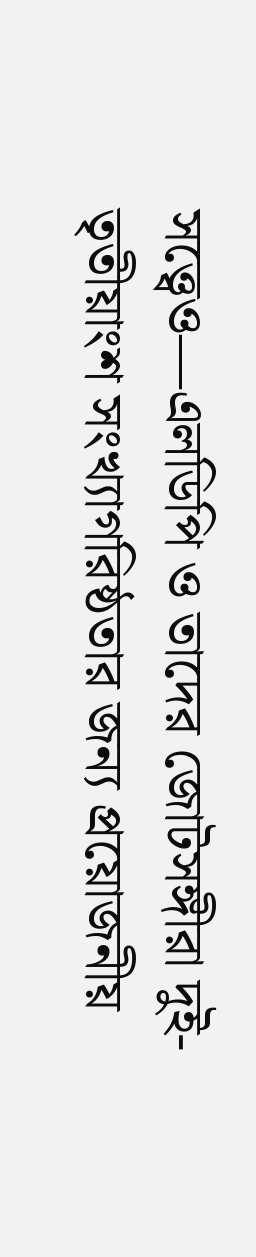সত্ত্বেও—এলডিপি ও তাদের জোটসঙ্গীরা দুই-তৃতীয়াংশ সংখ্যাগরিষ্ঠতার জন্য প্রয়োজনীয়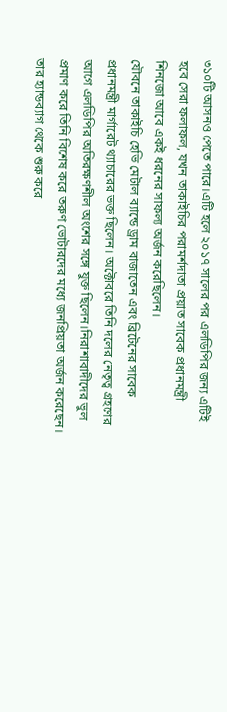৩১০টি আসনও পেতে পারে।এটি হলে ২০১৭ সালের পর এলডিপির জন্য এটিই হবে সেরা ফলাফল, যখন তাকাইচির পরামর্শদাতা প্রয়াত সাবেক প্রধানমন্ত্রী শিনজো আবে একই ধরনের সাফল্য অর্জন করেছিলেন।
যৌবনে তাকাইচি হেভি মেটাল ব্যান্ডে ড্রাম বাজাতেন এবং ব্রিটেনের সাবেক প্রধানমন্ত্রী মার্গারেট থ্যাচারের ভক্ত ছিলেন। অক্টোবরে তিনি দলের নেতৃত্ব গ্রহণের আগে এলডিপির অতিরক্ষণশীল অংশের সঙ্গে যুক্ত ছিলেন।নিরাশাবাদীদের ভুল প্রমাণ করে তিনি বিশেষ করে তরুণ ভোটারদের মধ্যে জনপ্রিয়তা অর্জন করেছেন। তার হ্যান্ডব্যাগ থেকে শুরু করে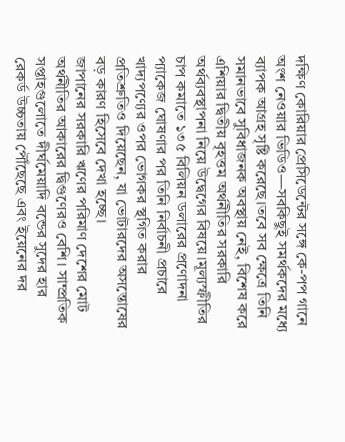দক্ষিণ কোরিয়ার প্রেসিডেন্টের সঙ্গে কে-পপ গানে অংশ নেওয়ার ভিডিও—সবকিছুই সমর্থকদের মধ্যে ব্যাপক আগ্রহ সৃষ্টি করেছে।তবে সব ক্ষেত্রে তিনি সমানভাবে সুবিধাজনক অবস্থায় নেই, বিশেষ করে এশিয়ার দ্বিতীয় বৃহত্তম অর্থনীতির সরকারি অর্থব্যবস্থাপনা নিয়ে উদ্বেগের বিষয়ে।মূল্যস্ফীতির চাপ কমাতে ১৩৫ বিলিয়ন ডলারের প্রণোদনা প্যাকেজ ঘোষণার পর তিনি নির্বাচনী প্রচারে খাদ্যপণ্যের ওপর ভোগকর স্থগিত করার প্রতিশ্রুতিও দিয়েছেন, যা ভোটারদের অসন্তোষের বড় কারণ হিসেবে দেখা হচ্ছে।
জাপানের সরকারি ঋণের পরিমাণ দেশের মোট অর্থনীতির আকারের দ্বিগুণেরও বেশি। সাম্প্রতিক সপ্তাহগুলোতে দীর্ঘমেয়াদি বন্ডের সুদের হার রেকর্ড উচ্চতায় পৌঁছেছে এবং ইয়েনের দর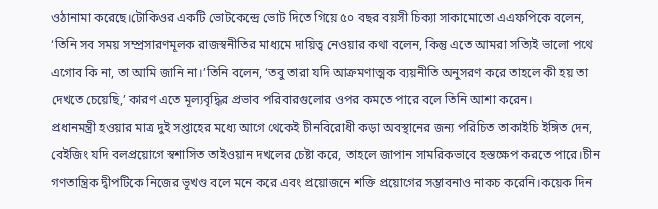ওঠানামা করেছে।টোকিওর একটি ভোটকেন্দ্রে ভোট দিতে গিয়ে ৫০ বছর বয়সী চিক্যা সাকামোতো এএফপিকে বলেন, ‘তিনি সব সময় সম্প্রসারণমূলক রাজস্বনীতির মাধ্যমে দায়িত্ব নেওয়ার কথা বলেন, কিন্তু এতে আমরা সত্যিই ভালো পথে এগোব কি না, তা আমি জানি না।’তিনি বলেন, ‘তবু তারা যদি আক্রমণাত্মক ব্যয়নীতি অনুসরণ করে তাহলে কী হয় তা দেখতে চেয়েছি,’ কারণ এতে মূল্যবৃদ্ধির প্রভাব পরিবারগুলোর ওপর কমতে পারে বলে তিনি আশা করেন।
প্রধানমন্ত্রী হওয়ার মাত্র দুই সপ্তাহের মধ্যে আগে থেকেই চীনবিরোধী কড়া অবস্থানের জন্য পরিচিত তাকাইচি ইঙ্গিত দেন, বেইজিং যদি বলপ্রয়োগে স্বশাসিত তাইওয়ান দখলের চেষ্টা করে, তাহলে জাপান সামরিকভাবে হস্তক্ষেপ করতে পারে।চীন গণতান্ত্রিক দ্বীপটিকে নিজের ভূখণ্ড বলে মনে করে এবং প্রয়োজনে শক্তি প্রয়োগের সম্ভাবনাও নাকচ করেনি।কয়েক দিন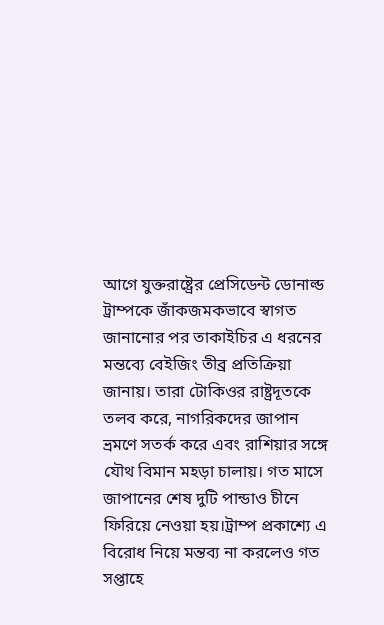আগে যুক্তরাষ্ট্রের প্রেসিডেন্ট ডোনাল্ড ট্রাম্পকে জাঁকজমকভাবে স্বাগত জানানোর পর তাকাইচির এ ধরনের মন্তব্যে বেইজিং তীব্র প্রতিক্রিয়া জানায়। তারা টোকিওর রাষ্ট্রদূতকে তলব করে, নাগরিকদের জাপান ভ্রমণে সতর্ক করে এবং রাশিয়ার সঙ্গে যৌথ বিমান মহড়া চালায়। গত মাসে জাপানের শেষ দুটি পান্ডাও চীনে ফিরিয়ে নেওয়া হয়।ট্রাম্প প্রকাশ্যে এ বিরোধ নিয়ে মন্তব্য না করলেও গত সপ্তাহে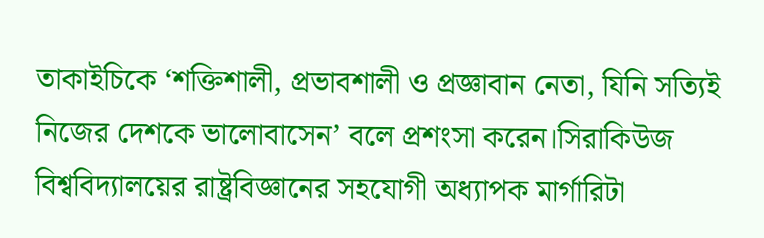তাকাইচিকে ‘শক্তিশালী, প্রভাবশালী ও প্রজ্ঞাবান নেতা, যিনি সত্যিই নিজের দেশকে ভালোবাসেন’ বলে প্রশংসা করেন।সিরাকিউজ বিশ্ববিদ্যালয়ের রাষ্ট্রবিজ্ঞানের সহযোগী অধ্যাপক মার্গারিটা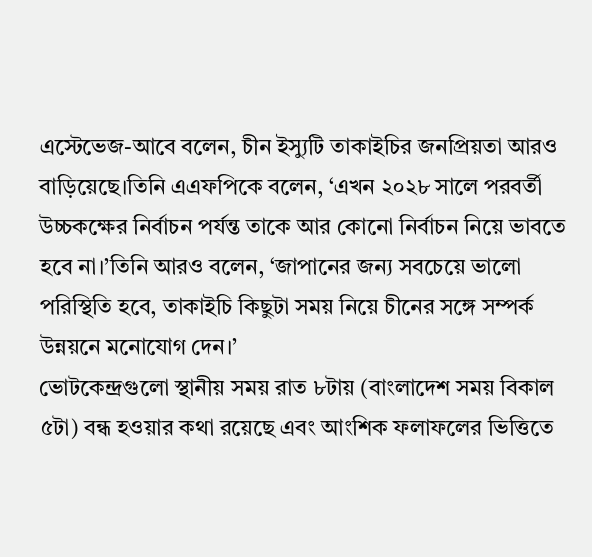এস্টেভেজ-আবে বলেন, চীন ইস্যুটি তাকাইচির জনপ্রিয়তা আরও বাড়িয়েছে।তিনি এএফপিকে বলেন, ‘এখন ২০২৮ সালে পরবর্তী উচ্চকক্ষের নির্বাচন পর্যন্ত তাকে আর কোনো নির্বাচন নিয়ে ভাবতে হবে না।’তিনি আরও বলেন, ‘জাপানের জন্য সবচেয়ে ভালো পরিস্থিতি হবে, তাকাইচি কিছুটা সময় নিয়ে চীনের সঙ্গে সম্পর্ক উন্নয়নে মনোযোগ দেন।’
ভোটকেন্দ্রগুলো স্থানীয় সময় রাত ৮টায় (বাংলাদেশ সময় বিকাল ৫টা) বন্ধ হওয়ার কথা রয়েছে এবং আংশিক ফলাফলের ভিত্তিতে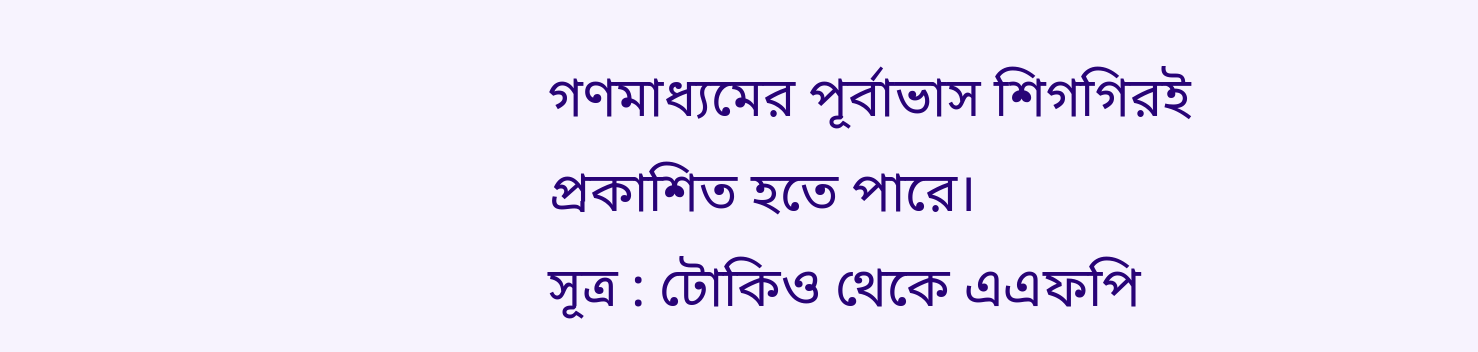গণমাধ্যমের পূর্বাভাস শিগগিরই প্রকাশিত হতে পারে।
সূত্র : টোকিও থেকে এএফপি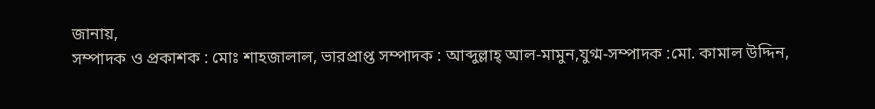জানায়,
সম্পাদক ও প্রকাশক : মোঃ শাহজালাল, ভারপ্রাপ্ত সম্পাদক : আব্দুল্লাহ্ আল-মামুন,যুগ্ম-সম্পাদক :মো. কামাল উদ্দিন,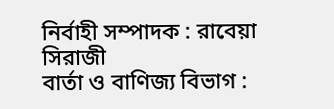নির্বাহী সম্পাদক : রাবেয়া সিরাজী
বার্তা ও বাণিজ্য বিভাগ :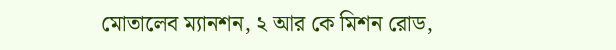মোতালেব ম্যানশন, ২ আর কে মিশন রোড,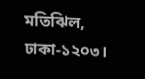মতিঝিল, ঢাকা-১২০৩।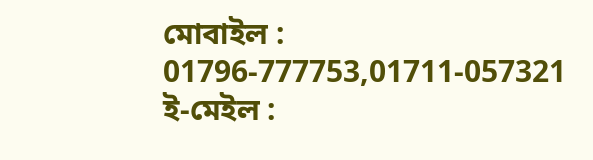মোবাইল : 01796-777753,01711-057321
ই-মেইল :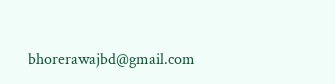bhorerawajbd@gmail.com